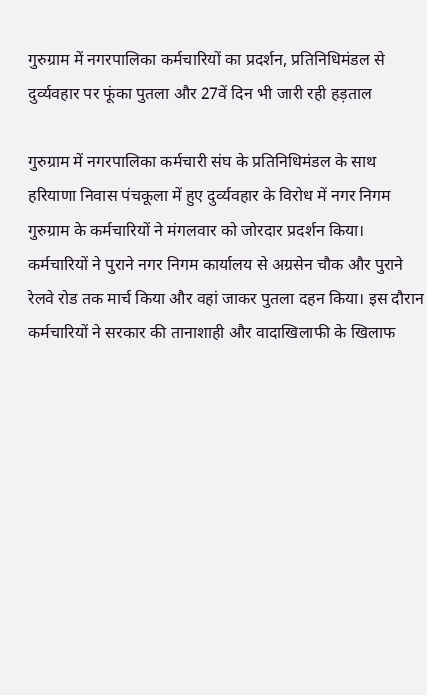गुरुग्राम में नगरपालिका कर्मचारियों का प्रदर्शन, प्रतिनिधिमंडल से दुर्व्यवहार पर फूंका पुतला और 27वें दिन भी जारी रही हड़ताल

गुरुग्राम में नगरपालिका कर्मचारी संघ के प्रतिनिधिमंडल के साथ हरियाणा निवास पंचकूला में हुए दुर्व्यवहार के विरोध में नगर निगम गुरुग्राम के कर्मचारियों ने मंगलवार को जोरदार प्रदर्शन किया। कर्मचारियों ने पुराने नगर निगम कार्यालय से अग्रसेन चौक और पुराने रेलवे रोड तक मार्च किया और वहां जाकर पुतला दहन किया। इस दौरान कर्मचारियों ने सरकार की तानाशाही और वादाखिलाफी के खिलाफ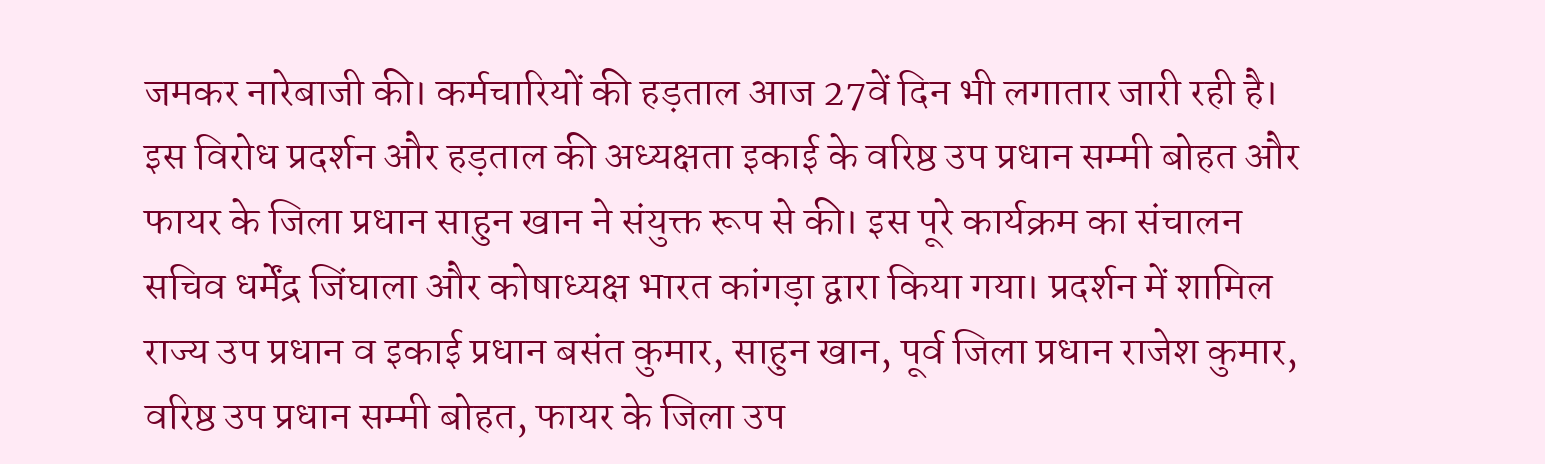जमकर नारेबाजी की। कर्मचारियों की हड़ताल आज 27वें दिन भी लगातार जारी रही है।
इस विरोध प्रदर्शन और हड़ताल की अध्यक्षता इकाई के वरिष्ठ उप प्रधान सम्मी बोहत और फायर के जिला प्रधान साहुन खान ने संयुक्त रूप से की। इस पूरे कार्यक्रम का संचालन सचिव धर्मेंद्र जिंघाला और कोषाध्यक्ष भारत कांगड़ा द्वारा किया गया। प्रदर्शन में शामिल राज्य उप प्रधान व इकाई प्रधान बसंत कुमार, साहुन खान, पूर्व जिला प्रधान राजेश कुमार, वरिष्ठ उप प्रधान सम्मी बोहत, फायर के जिला उप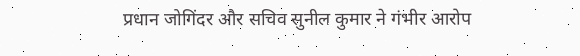प्रधान जोगिंदर और सचिव सुनील कुमार ने गंभीर आरोप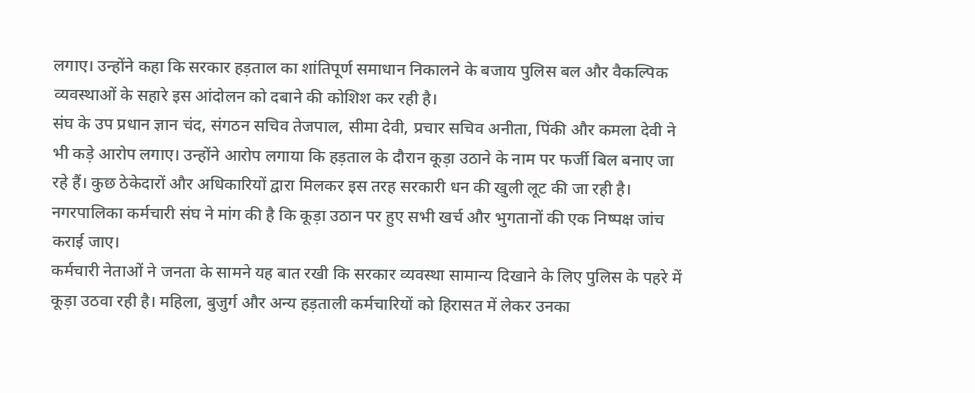लगाए। उन्होंने कहा कि सरकार हड़ताल का शांतिपूर्ण समाधान निकालने के बजाय पुलिस बल और वैकल्पिक व्यवस्थाओं के सहारे इस आंदोलन को दबाने की कोशिश कर रही है।
संघ के उप प्रधान ज्ञान चंद, संगठन सचिव तेजपाल, सीमा देवी, प्रचार सचिव अनीता, पिंकी और कमला देवी ने भी कड़े आरोप लगाए। उन्होंने आरोप लगाया कि हड़ताल के दौरान कूड़ा उठाने के नाम पर फर्जी बिल बनाए जा रहे हैं। कुछ ठेकेदारों और अधिकारियों द्वारा मिलकर इस तरह सरकारी धन की खुली लूट की जा रही है। नगरपालिका कर्मचारी संघ ने मांग की है कि कूड़ा उठान पर हुए सभी खर्च और भुगतानों की एक निष्पक्ष जांच कराई जाए।
कर्मचारी नेताओं ने जनता के सामने यह बात रखी कि सरकार व्यवस्था सामान्य दिखाने के लिए पुलिस के पहरे में कूड़ा उठवा रही है। महिला, बुजुर्ग और अन्य हड़ताली कर्मचारियों को हिरासत में लेकर उनका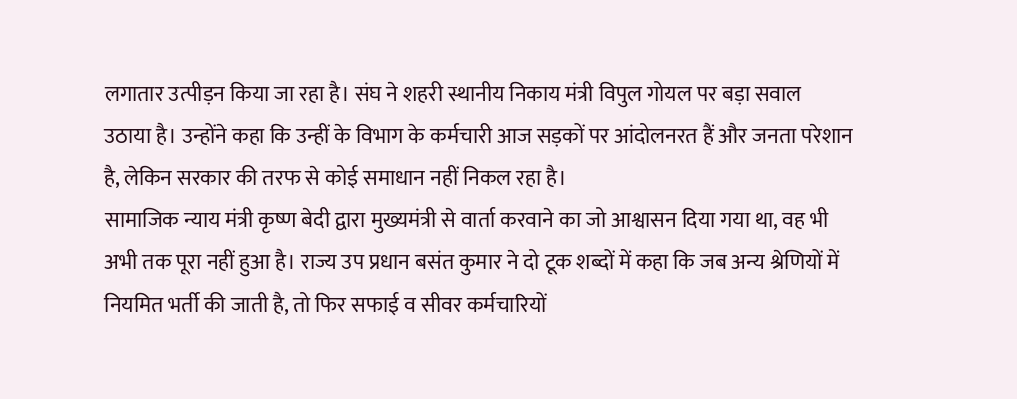लगातार उत्पीड़न किया जा रहा है। संघ ने शहरी स्थानीय निकाय मंत्री विपुल गोयल पर बड़ा सवाल उठाया है। उन्होंने कहा कि उन्हीं के विभाग के कर्मचारी आज सड़कों पर आंदोलनरत हैं और जनता परेशान है, लेकिन सरकार की तरफ से कोई समाधान नहीं निकल रहा है।
सामाजिक न्याय मंत्री कृष्ण बेदी द्वारा मुख्यमंत्री से वार्ता करवाने का जो आश्वासन दिया गया था, वह भी अभी तक पूरा नहीं हुआ है। राज्य उप प्रधान बसंत कुमार ने दो टूक शब्दों में कहा कि जब अन्य श्रेणियों में नियमित भर्ती की जाती है, तो फिर सफाई व सीवर कर्मचारियों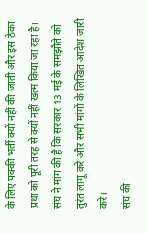के लिए पक्की भर्ती क्यों नहीं की जाती और इस ठेका प्रथा को पूरी तरह से क्यों नहीं खत्म किया जा रहा है। संघ ने मांग की है कि सरकार 13 मई के समझौते को तुरंत लागू करे और सभी मांगों के लिखित आदेश जारी करे।
संघ की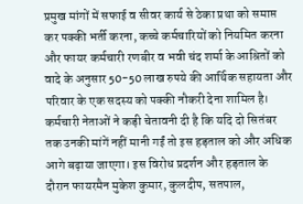प्रमुख मांगों में सफाई व सीवर कार्य से ठेका प्रथा को समाप्त कर पक्की भर्ती करना, कच्चे कर्मचारियों को नियमित करना और फायर कर्मचारी रणबीर व भवी चंद शर्मा के आश्रितों को वादे के अनुसार 50-50 लाख रुपये की आर्थिक सहायता और परिवार के एक सदस्य को पक्की नौकरी देना शामिल है। कर्मचारी नेताओं ने कड़ी चेतावनी दी है कि यदि दो सितंबर तक उनकी मांगें नहीं मानी गईं तो इस हड़ताल को और अधिक आगे बढ़ाया जाएगा। इस विरोध प्रदर्शन और हड़ताल के दौरान फायरमैन मुकेश कुमार, कुलदीप, सतपाल,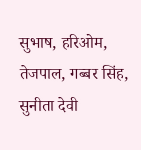सुभाष, हरिओम, तेजपाल, गब्बर सिंह, सुनीता देवी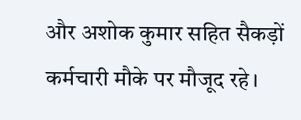और अशोक कुमार सहित सैकड़ों कर्मचारी मौके पर मौजूद रहे।